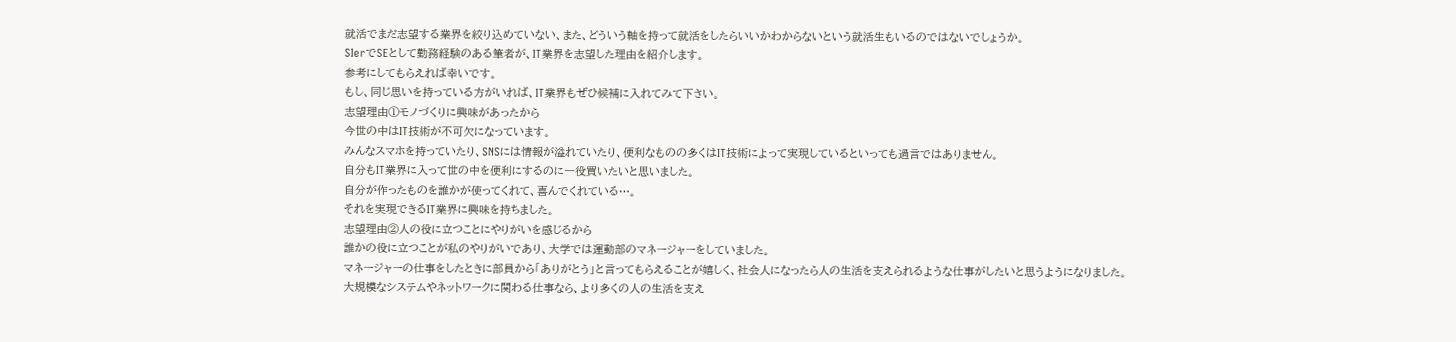就活でまだ志望する業界を絞り込めていない、また、どういう軸を持って就活をしたらいいかわからないという就活生もいるのではないでしょうか。
SIerでSEとして勤務経験のある筆者が、IT業界を志望した理由を紹介します。
参考にしてもらえれば幸いです。
もし、同じ思いを持っている方がいれば、IT業界もぜひ候補に入れてみて下さい。
志望理由①モノづくりに興味があったから
今世の中はIT技術が不可欠になっています。
みんなスマホを持っていたり、SNSには情報が溢れていたり、便利なものの多くはIT技術によって実現しているといっても過言ではありません。
自分もIT業界に入って世の中を便利にするのに一役買いたいと思いました。
自分が作ったものを誰かが使ってくれて、喜んでくれている…。
それを実現できるIT業界に興味を持ちました。
志望理由②人の役に立つことにやりがいを感じるから
誰かの役に立つことが私のやりがいであり、大学では運動部のマネージャーをしていました。
マネージャーの仕事をしたときに部員から「ありがとう」と言ってもらえることが嬉しく、社会人になったら人の生活を支えられるような仕事がしたいと思うようになりました。
大規模なシステムやネットワークに関わる仕事なら、より多くの人の生活を支え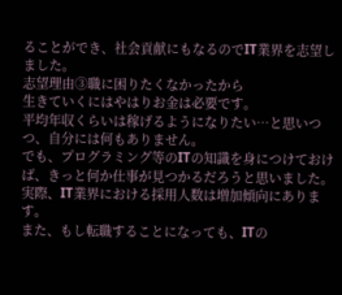ることができ、社会貢献にもなるのでIT業界を志望しました。
志望理由③職に困りたくなかったから
生きていくにはやはりお金は必要です。
平均年収くらいは稼げるようになりたい…と思いつつ、自分には何もありません。
でも、プログラミング等のITの知識を身につけておけば、きっと何か仕事が見つかるだろうと思いました。
実際、IT業界における採用人数は増加傾向にあります。
また、もし転職することになっても、ITの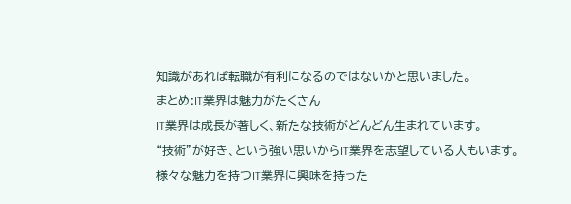知識があれば転職が有利になるのではないかと思いました。
まとめ:IT業界は魅力がたくさん
IT業界は成長が著しく、新たな技術がどんどん生まれています。
“技術”が好き、という強い思いからIT業界を志望している人もいます。
様々な魅力を持つIT業界に興味を持った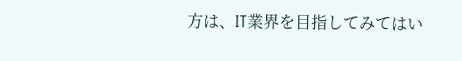方は、IT業界を目指してみてはい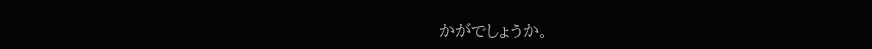かがでしょうか。